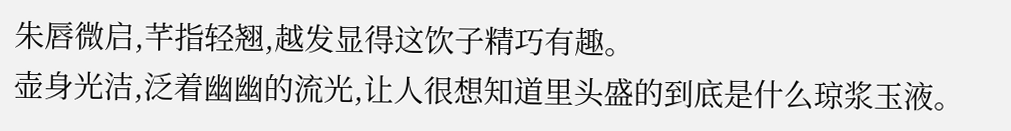朱唇微启,芊指轻翘,越发显得这饮子精巧有趣。
壶身光洁,泛着幽幽的流光,让人很想知道里头盛的到底是什么琼浆玉液。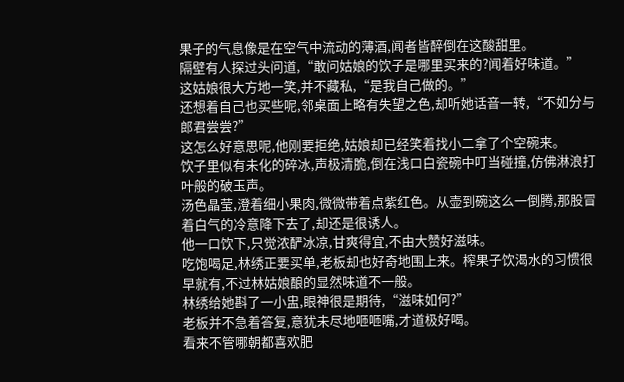果子的气息像是在空气中流动的薄酒,闻者皆醉倒在这酸甜里。
隔壁有人探过头问道,“敢问姑娘的饮子是哪里买来的?闻着好味道。”
这姑娘很大方地一笑,并不藏私,“是我自己做的。”
还想着自己也买些呢,邻桌面上略有失望之色,却听她话音一转,“不如分与郎君尝尝?”
这怎么好意思呢,他刚要拒绝,姑娘却已经笑着找小二拿了个空碗来。
饮子里似有未化的碎冰,声极清脆,倒在浅口白瓷碗中叮当碰撞,仿佛淋浪打叶般的破玉声。
汤色晶莹,澄着细小果肉,微微带着点紫红色。从壶到碗这么一倒腾,那股冒着白气的冷意降下去了,却还是很诱人。
他一口饮下,只觉浓酽冰凉,甘爽得宜,不由大赞好滋味。
吃饱喝足,林绣正要买单,老板却也好奇地围上来。榨果子饮渴水的习惯很早就有,不过林姑娘酿的显然味道不一般。
林绣给她斟了一小盅,眼神很是期待,“滋味如何?”
老板并不急着答复,意犹未尽地咂咂嘴,才道极好喝。
看来不管哪朝都喜欢肥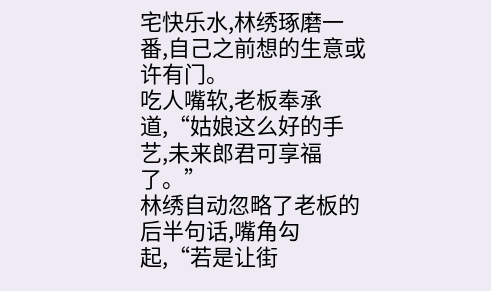宅快乐水,林绣琢磨一番,自己之前想的生意或许有门。
吃人嘴软,老板奉承道,“姑娘这么好的手艺,未来郎君可享福了。”
林绣自动忽略了老板的后半句话,嘴角勾起,“若是让街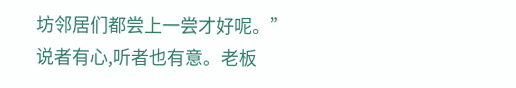坊邻居们都尝上一尝才好呢。”
说者有心,听者也有意。老板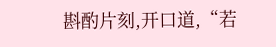斟酌片刻,开口道,“若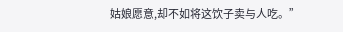姑娘愿意,却不如将这饮子卖与人吃。”